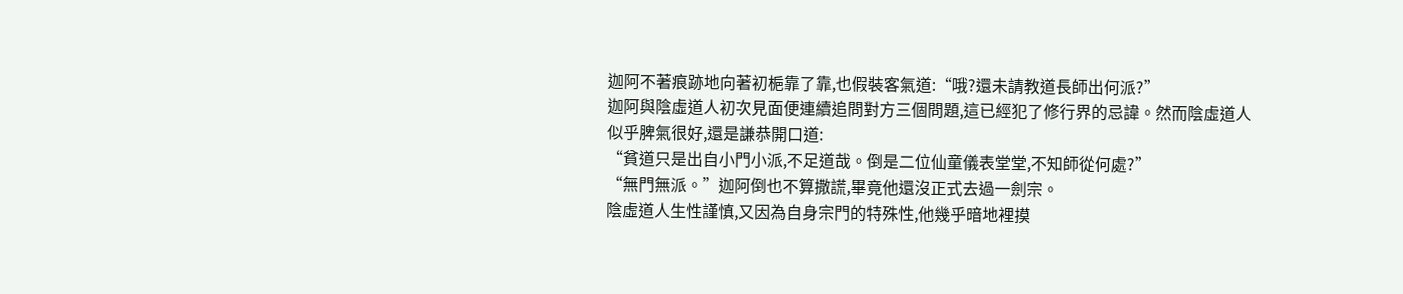迦阿不著痕跡地向著初梔靠了靠,也假裝客氣道:“哦?還未請教道長師出何派?”
迦阿與陰虛道人初次見面便連續追問對方三個問題,這已經犯了修行界的忌諱。然而陰虛道人似乎脾氣很好,還是謙恭開口道:
“貧道只是出自小門小派,不足道哉。倒是二位仙童儀表堂堂,不知師從何處?”
“無門無派。”迦阿倒也不算撒謊,畢竟他還沒正式去過一劍宗。
陰虛道人生性謹慎,又因為自身宗門的特殊性,他幾乎暗地裡摸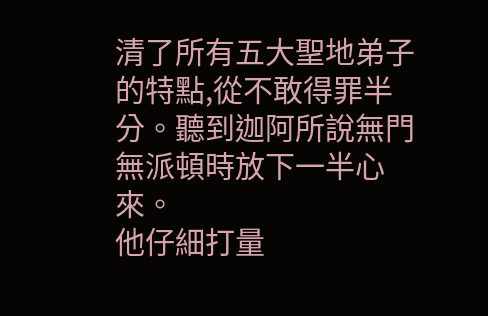清了所有五大聖地弟子的特點,從不敢得罪半分。聽到迦阿所說無門無派頓時放下一半心來。
他仔細打量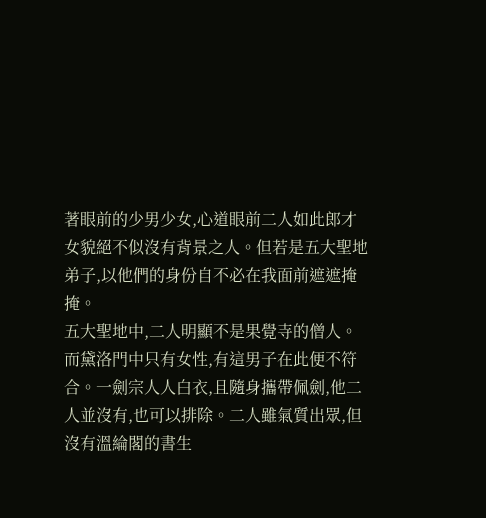著眼前的少男少女,心道眼前二人如此郎才女貌絕不似沒有背景之人。但若是五大聖地弟子,以他們的身份自不必在我面前遮遮掩掩。
五大聖地中,二人明顯不是果覺寺的僧人。而黛洛門中只有女性,有這男子在此便不符合。一劍宗人人白衣,且隨身攜帶佩劍,他二人並沒有,也可以排除。二人雖氣質出眾,但沒有溫綸閣的書生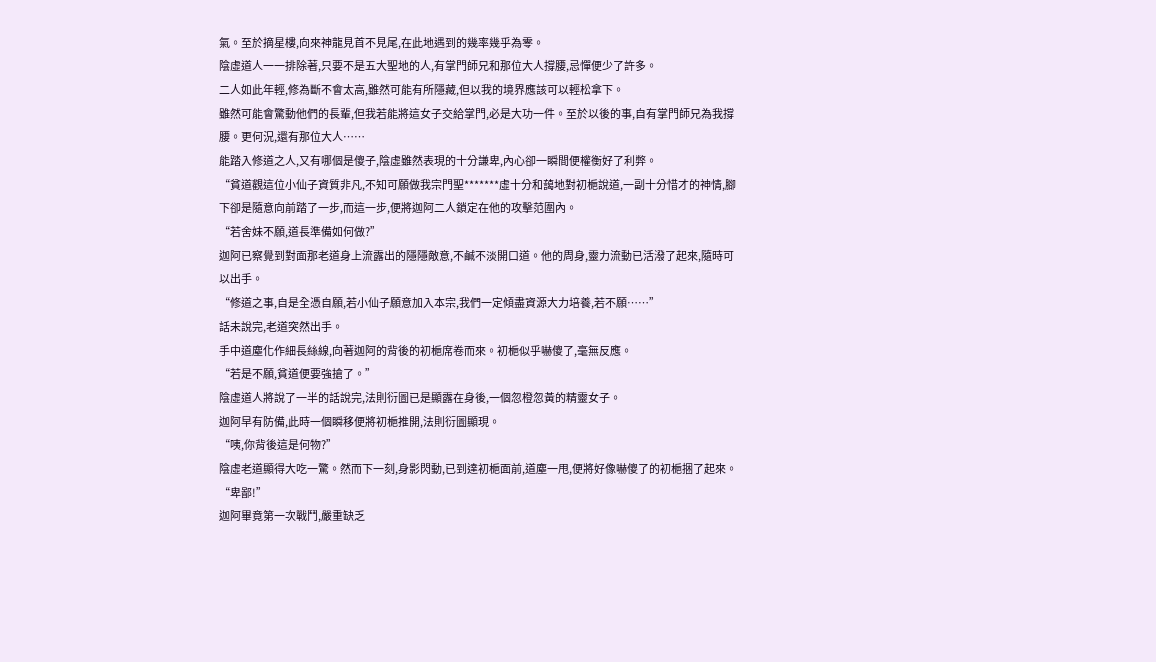氣。至於摘星樓,向來神龍見首不見尾,在此地遇到的幾率幾乎為零。
陰虛道人一一排除著,只要不是五大聖地的人,有掌門師兄和那位大人撐腰,忌憚便少了許多。
二人如此年輕,修為斷不會太高,雖然可能有所隱藏,但以我的境界應該可以輕松拿下。
雖然可能會驚動他們的長輩,但我若能將這女子交給掌門,必是大功一件。至於以後的事,自有掌門師兄為我撐腰。更何況,還有那位大人……
能踏入修道之人,又有哪個是傻子,陰虛雖然表現的十分謙卑,內心卻一瞬間便權衡好了利弊。
“貧道觀這位小仙子資質非凡,不知可願做我宗門聖*******虛十分和藹地對初梔說道,一副十分惜才的神情,腳下卻是隨意向前踏了一步,而這一步,便將迦阿二人鎖定在他的攻擊范圍內。
“若舍妹不願,道長準備如何做?”
迦阿已察覺到對面那老道身上流露出的隱隱敵意,不鹹不淡開口道。他的周身,靈力流動已活潑了起來,隨時可以出手。
“修道之事,自是全憑自願,若小仙子願意加入本宗,我們一定傾盡資源大力培養,若不願……”
話未說完,老道突然出手。
手中道塵化作細長絲線,向著迦阿的背後的初梔席卷而來。初梔似乎嚇傻了,毫無反應。
“若是不願,貧道便要強搶了。”
陰虛道人將說了一半的話說完,法則衍圖已是顯露在身後,一個忽橙忽黃的精靈女子。
迦阿早有防備,此時一個瞬移便將初梔推開,法則衍圖顯現。
“咦,你背後這是何物?”
陰虛老道顯得大吃一驚。然而下一刻,身影閃動,已到達初梔面前,道塵一甩,便將好像嚇傻了的初梔捆了起來。
“卑鄙!”
迦阿畢竟第一次戰鬥,嚴重缺乏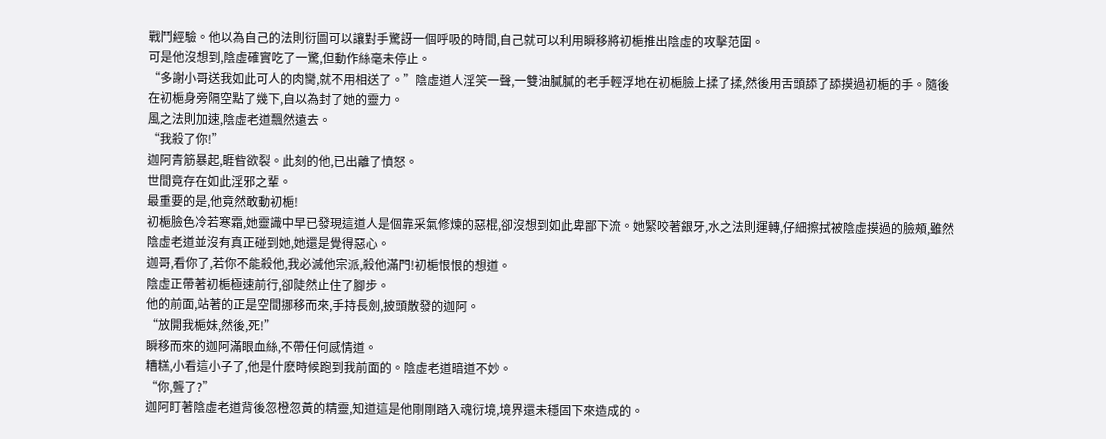戰鬥經驗。他以為自己的法則衍圖可以讓對手驚訝一個呼吸的時間,自己就可以利用瞬移將初梔推出陰虛的攻擊范圍。
可是他沒想到,陰虛確實吃了一驚,但動作絲毫未停止。
“多謝小哥送我如此可人的肉臠,就不用相送了。”陰虛道人淫笑一聲,一雙油膩膩的老手輕浮地在初梔臉上揉了揉,然後用舌頭舔了舔摸過初梔的手。隨後在初梔身旁隔空點了幾下,自以為封了她的靈力。
風之法則加速,陰虛老道飄然遠去。
“我殺了你!”
迦阿青筋暴起,睚眥欲裂。此刻的他,已出離了憤怒。
世間竟存在如此淫邪之輩。
最重要的是,他竟然敢動初梔!
初梔臉色冷若寒霜,她靈識中早已發現這道人是個靠采氣修煉的惡棍,卻沒想到如此卑鄙下流。她緊咬著銀牙,水之法則運轉,仔細擦拭被陰虛摸過的臉頰,雖然陰虛老道並沒有真正碰到她,她還是覺得惡心。
迦哥,看你了,若你不能殺他,我必滅他宗派,殺他滿門!初梔恨恨的想道。
陰虛正帶著初梔極速前行,卻陡然止住了腳步。
他的前面,站著的正是空間挪移而來,手持長劍,披頭散發的迦阿。
“放開我梔妹,然後,死!”
瞬移而來的迦阿滿眼血絲,不帶任何感情道。
糟糕,小看這小子了,他是什麽時候跑到我前面的。陰虛老道暗道不妙。
“你,聾了?”
迦阿盯著陰虛老道背後忽橙忽黃的精靈,知道這是他剛剛踏入魂衍境,境界還未穩固下來造成的。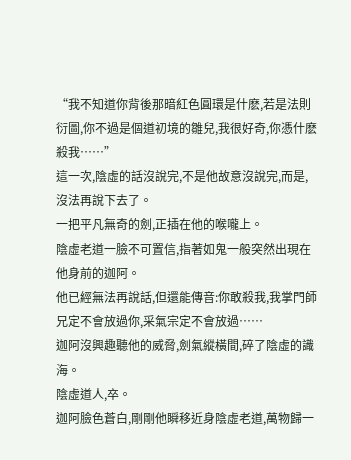“我不知道你背後那暗紅色圓環是什麽,若是法則衍圖,你不過是個道初境的雛兒,我很好奇,你憑什麽殺我……”
這一次,陰虛的話沒說完,不是他故意沒說完,而是,沒法再說下去了。
一把平凡無奇的劍,正插在他的喉嚨上。
陰虛老道一臉不可置信,指著如鬼一般突然出現在他身前的迦阿。
他已經無法再說話,但還能傳音:你敢殺我,我掌門師兄定不會放過你,采氣宗定不會放過……
迦阿沒興趣聽他的威脅,劍氣縱橫間,碎了陰虛的識海。
陰虛道人,卒。
迦阿臉色蒼白,剛剛他瞬移近身陰虛老道,萬物歸一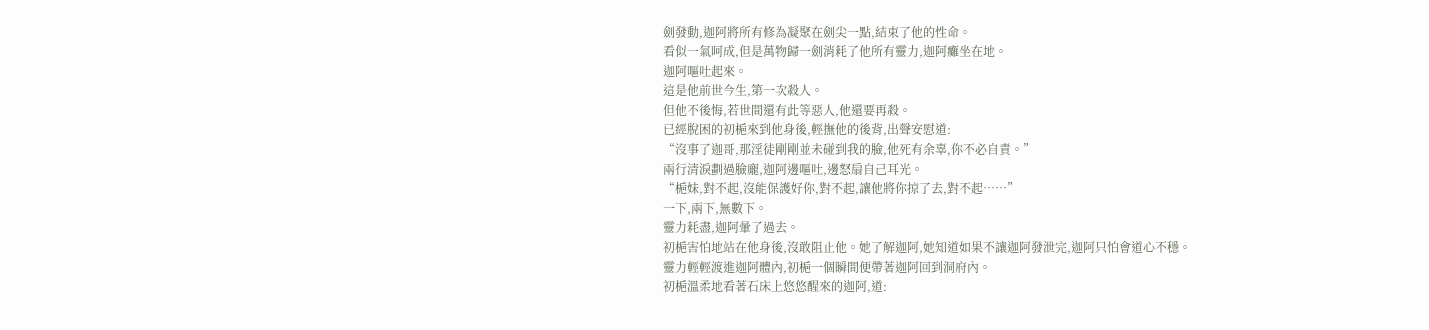劍發動,迦阿將所有修為凝聚在劍尖一點,結束了他的性命。
看似一氣呵成,但是萬物歸一劍消耗了他所有靈力,迦阿癱坐在地。
迦阿嘔吐起來。
這是他前世今生,第一次殺人。
但他不後悔,若世間還有此等惡人,他還要再殺。
已經脫困的初梔來到他身後,輕撫他的後背,出聲安慰道:
“沒事了迦哥,那淫徒剛剛並未碰到我的臉,他死有余辜,你不必自責。”
兩行清淚劃過臉龐,迦阿邊嘔吐,邊怒扇自己耳光。
“梔妹,對不起,沒能保護好你,對不起,讓他將你掠了去,對不起……”
一下,兩下,無數下。
靈力耗盡,迦阿暈了過去。
初梔害怕地站在他身後,沒敢阻止他。她了解迦阿,她知道如果不讓迦阿發泄完,迦阿只怕會道心不穩。
靈力輕輕渡進迦阿體內,初梔一個瞬間便帶著迦阿回到洞府內。
初梔溫柔地看著石床上悠悠醒來的迦阿,道: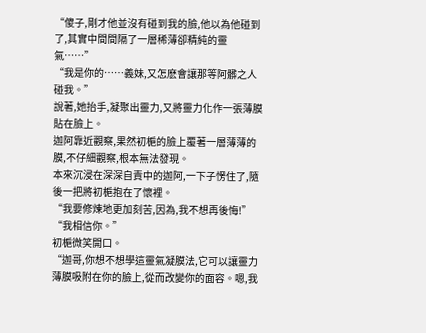“傻子,剛才他並沒有碰到我的臉,他以為他碰到了,其實中間間隔了一層稀薄卻精純的靈氣……”
“我是你的……義妹,又怎麽會讓那等阿髒之人碰我。”
說著,她抬手,凝聚出靈力,又將靈力化作一張薄膜貼在臉上。
迦阿靠近觀察,果然初梔的臉上覆著一層薄薄的膜,不仔細觀察,根本無法發現。
本來沉浸在深深自責中的迦阿,一下子愣住了,隨後一把將初梔抱在了懷裡。
“我要修煉地更加刻苦,因為,我不想再後悔!”
“我相信你。”
初梔微笑開口。
“迦哥,你想不想學這靈氣凝膜法,它可以讓靈力薄膜吸附在你的臉上,從而改變你的面容。嗯,我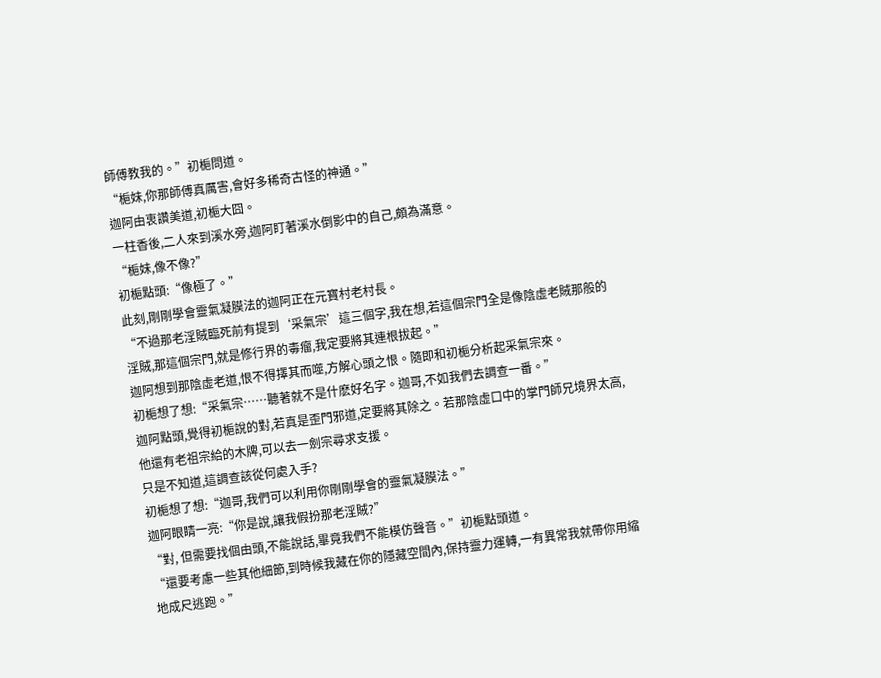師傅教我的。”初梔問道。
“梔妹,你那師傅真厲害,會好多稀奇古怪的神通。”
迦阿由衷讚美道,初梔大囧。
一柱香後,二人來到溪水旁,迦阿盯著溪水倒影中的自己,頗為滿意。
“梔妹,像不像?”
初梔點頭:“像極了。”
此刻,剛剛學會靈氣凝膜法的迦阿正在元寶村老村長。
“不過那老淫賊臨死前有提到‘采氣宗’這三個字,我在想,若這個宗門全是像陰虛老賊那般的淫賊,那這個宗門,就是修行界的毒瘤,我定要將其連根拔起。”
迦阿想到那陰虛老道,恨不得擇其而噬,方解心頭之恨。隨即和初梔分析起采氣宗來。
初梔想了想:“采氣宗……聽著就不是什麽好名字。迦哥,不如我們去調查一番。”
迦阿點頭,覺得初梔說的對,若真是歪門邪道,定要將其除之。若那陰虛口中的掌門師兄境界太高,他還有老祖宗給的木牌,可以去一劍宗尋求支援。
只是不知道,這調查該從何處入手?
初梔想了想:“迦哥,我們可以利用你剛剛學會的靈氣凝膜法。”
迦阿眼睛一亮:“你是說,讓我假扮那老淫賊?”
“對, 但需要找個由頭,不能說話,畢竟我們不能模仿聲音。”初梔點頭道。
“還要考慮一些其他細節,到時候我藏在你的隱藏空間內,保持靈力運轉,一有異常我就帶你用縮地成尺逃跑。”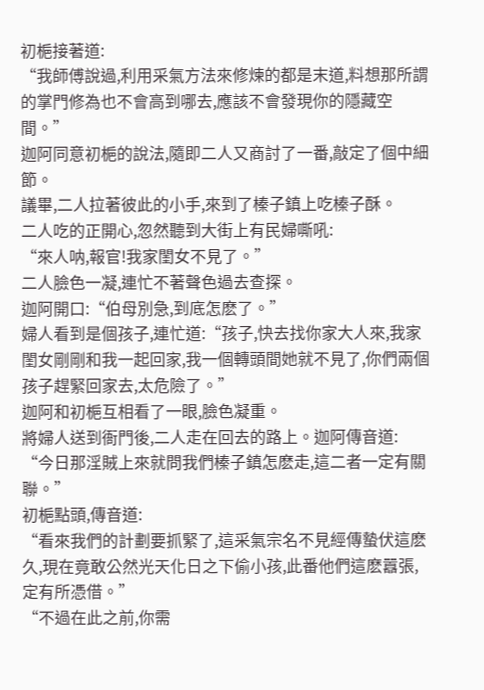初梔接著道:
“我師傅說過,利用采氣方法來修煉的都是末道,料想那所謂的掌門修為也不會高到哪去,應該不會發現你的隱藏空間。”
迦阿同意初梔的說法,隨即二人又商討了一番,敲定了個中細節。
議畢,二人拉著彼此的小手,來到了榛子鎮上吃榛子酥。
二人吃的正開心,忽然聽到大街上有民婦嘶吼:
“來人呐,報官!我家閨女不見了。”
二人臉色一凝,連忙不著聲色過去查探。
迦阿開口:“伯母別急,到底怎麽了。”
婦人看到是個孩子,連忙道:“孩子,快去找你家大人來,我家閨女剛剛和我一起回家,我一個轉頭間她就不見了,你們兩個孩子趕緊回家去,太危險了。”
迦阿和初梔互相看了一眼,臉色凝重。
將婦人送到衙門後,二人走在回去的路上。迦阿傳音道:
“今日那淫賊上來就問我們榛子鎮怎麽走,這二者一定有關聯。”
初梔點頭,傳音道:
“看來我們的計劃要抓緊了,這采氣宗名不見經傳蟄伏這麽久,現在竟敢公然光天化日之下偷小孩,此番他們這麽囂張,定有所憑借。”
“不過在此之前,你需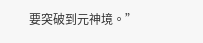要突破到元神境。”